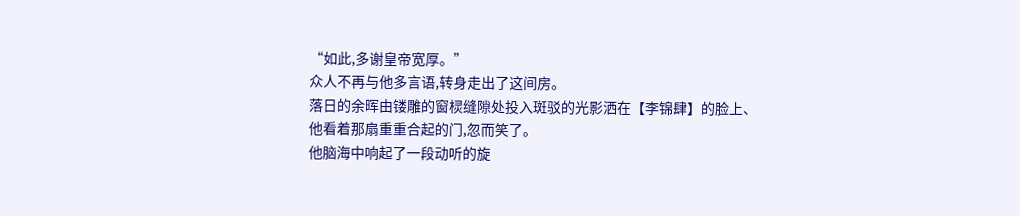“如此,多谢皇帝宽厚。”
众人不再与他多言语,转身走出了这间房。
落日的余晖由镂雕的窗棂缝隙处投入斑驳的光影洒在【李锦肆】的脸上、
他看着那扇重重合起的门,忽而笑了。
他脑海中响起了一段动听的旋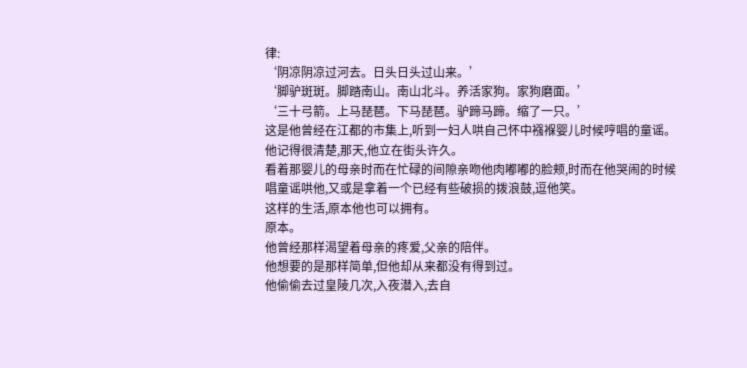律:
‘阴凉阴凉过河去。日头日头过山来。’
‘脚驴斑斑。脚踏南山。南山北斗。养活家狗。家狗磨面。’
‘三十弓箭。上马琵琶。下马琵琶。驴蹄马蹄。缩了一只。’
这是他曾经在江都的市集上,听到一妇人哄自己怀中襁褓婴儿时候哼唱的童谣。
他记得很清楚,那天,他立在街头许久。
看着那婴儿的母亲时而在忙碌的间隙亲吻他肉嘟嘟的脸颊,时而在他哭闹的时候唱童谣哄他,又或是拿着一个已经有些破损的拨浪鼓,逗他笑。
这样的生活,原本他也可以拥有。
原本。
他曾经那样渴望着母亲的疼爱,父亲的陪伴。
他想要的是那样简单,但他却从来都没有得到过。
他偷偷去过皇陵几次,入夜潜入,去自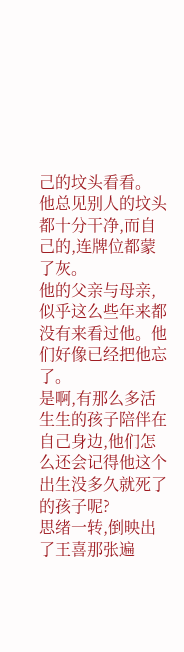己的坟头看看。
他总见别人的坟头都十分干净,而自己的,连牌位都蒙了灰。
他的父亲与母亲,似乎这么些年来都没有来看过他。他们好像已经把他忘了。
是啊,有那么多活生生的孩子陪伴在自己身边,他们怎么还会记得他这个出生没多久就死了的孩子呢?
思绪一转,倒映出了王喜那张遍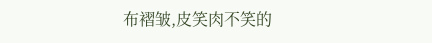布褶皱,皮笑肉不笑的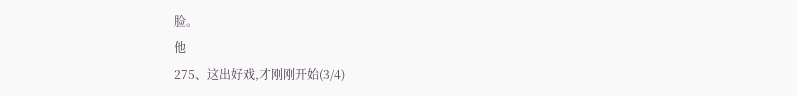脸。
他
275、这出好戏,才刚刚开始(3/4)